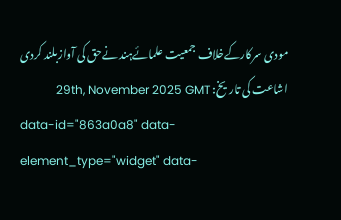مودی سرکارکےخلاف جمعیت علمائےہند نےحق کی آوازبلند کردی
اشاعت کی تاریخ: 29th, November 2025 GMT
data-id="863a0a8" data-element_type="widget" data-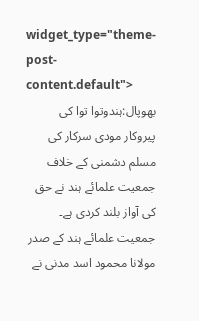widget_type="theme-post-content.default">
بھوپال:ہندوتوا توا کی پیروکار مودی سرکار کی مسلم دشمنی کے خلاف جمعیت علمائے ہند نے حق کی آواز بلند کردی ہے۔
جمعیت علمائے ہند کے صدر مولانا محمود اسد مدنی نے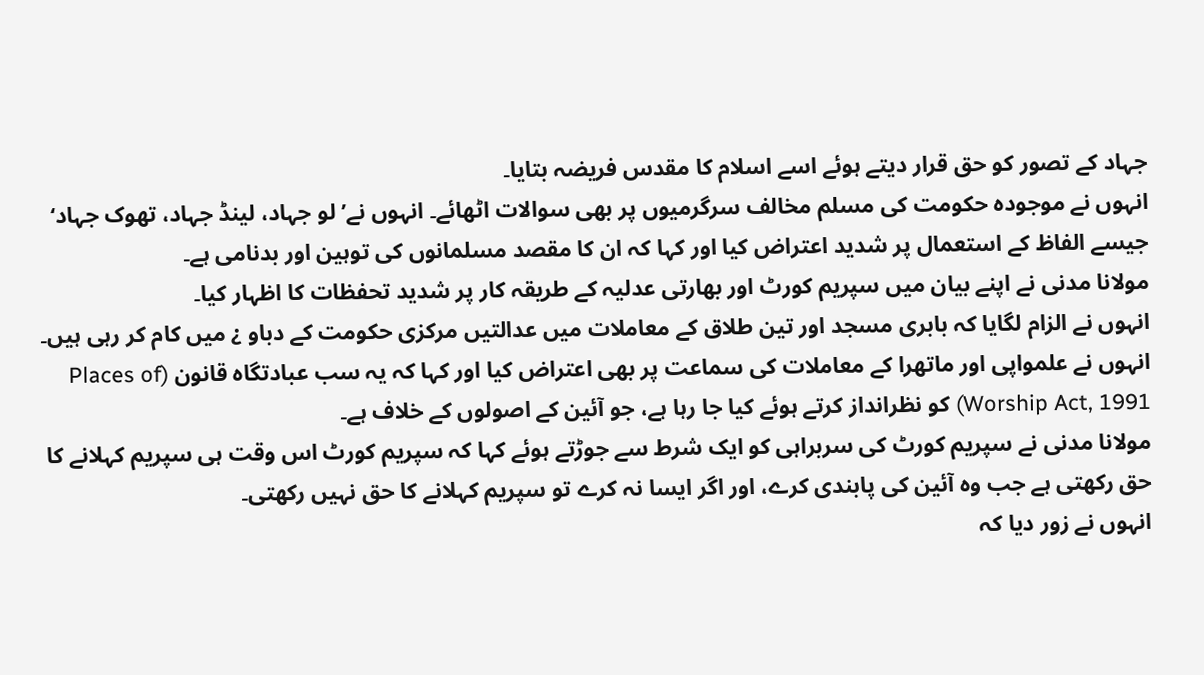جہاد کے تصور کو حق قرار دیتے ہوئے اسے اسلام کا مقدس فریضہ بتایا۔
انہوں نے موجودہ حکومت کی مسلم مخالف سرگرمیوں پر بھی سوالات اٹھائے۔ انہوں نے’لو جہاد، لینڈ جہاد، تھوک جہاد‘ جیسے الفاظ کے استعمال پر شدید اعتراض کیا اور کہا کہ ان کا مقصد مسلمانوں کی توہین اور بدنامی ہے۔
مولانا مدنی نے اپنے بیان میں سپریم کورٹ اور بھارتی عدلیہ کے طریقہ کار پر شدید تحفظات کا اظہار کیا۔
انہوں نے الزام لگایا کہ بابری مسجد اور تین طلاق کے معاملات میں عدالتیں مرکزی حکومت کے دباو ¿ میں کام کر رہی ہیں۔
انہوں نے علمواپی اور ماتھرا کے معاملات کی سماعت پر بھی اعتراض کیا اور کہا کہ یہ سب عبادتگاہ قانون (Places of Worship Act, 1991) کو نظرانداز کرتے ہوئے کیا جا رہا ہے، جو آئین کے اصولوں کے خلاف ہے۔
مولانا مدنی نے سپریم کورٹ کی سربراہی کو ایک شرط سے جوڑتے ہوئے کہا کہ سپریم کورٹ اس وقت ہی سپریم کہلانے کا حق رکھتی ہے جب وہ آئین کی پابندی کرے، اور اگر ایسا نہ کرے تو سپریم کہلانے کا حق نہیں رکھتی۔
انہوں نے زور دیا کہ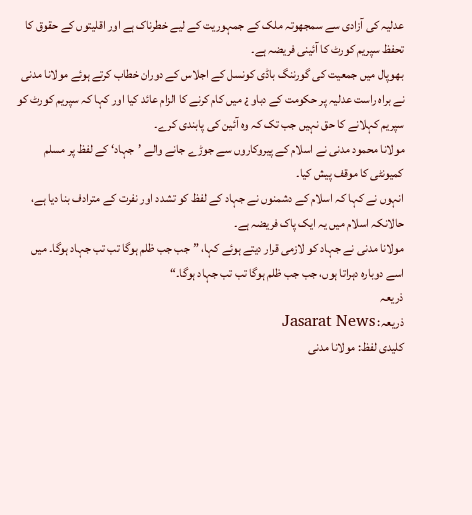عدلیہ کی آزادی سے سمجھوتہ ملک کے جمہوریت کے لیے خطرناک ہے اور اقلیتوں کے حقوق کا تحفظ سپریم کورٹ کا آئینی فریضہ ہے۔
بھوپال میں جمعیت کی گورننگ باڈی کونسل کے اجلاس کے دوران خطاب کرتے ہوئے مولانا مدنی نے براہ راست عدلیہ پر حکومت کے دباو ¿ میں کام کرنے کا الزام عائد کیا اور کہا کہ سپریم کورٹ کو سپریم کہلانے کا حق نہیں جب تک کہ وہ آئین کی پابندی کرے۔
مولانا محمود مدنی نے اسلام کے پیروکاروں سے جوڑے جانے والے ’جہاد‘ کے لفظ پر مسلم کمیونٹی کا موقف پیش کیا۔
انہوں نے کہا کہ اسلام کے دشمنوں نے جہاد کے لفظ کو تشدد اور نفرت کے مترادف بنا دیا ہے، حالانکہ اسلام میں یہ ایک پاک فریضہ ہے۔
مولانا مدنی نے جہاد کو لازمی قرار دیتے ہوئے کہا، ”جب جب ظلم ہوگا تب تب جہاد ہوگا۔ میں اسے دوبارہ دہراتا ہوں، جب جب ظلم ہوگا تب تب جہاد ہوگا۔“
ذریعہ
ذریعہ: Jasarat News
کلیدی لفظ: مولانا مدنی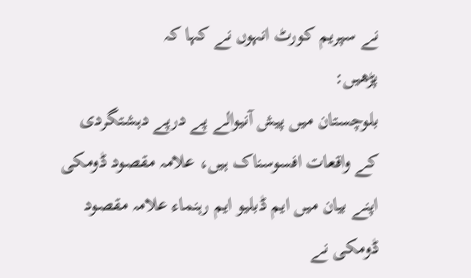نے سپریم کورٹ انہوں نے کہا کہ
پڑھیں:
بلوچستان میں پیش آنیوالے پے درپے دہشتگردی کے واقعات افسوسناک ہیں، علامہ مقصود ڈومکی
اپنے بیان میں ایم ڈبلیو ایم رہنماء علامہ مقصود ڈومکی نے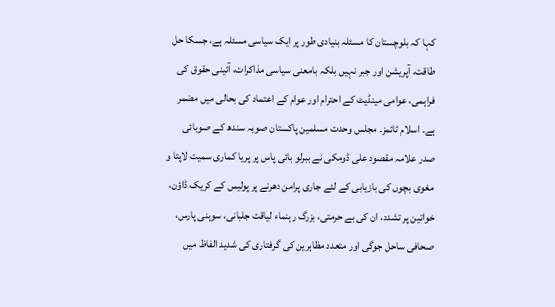کہا کہ بلوچستان کا مسئلہ بنیادی طور پر ایک سیاسی مسئلہ ہے، جسکا حل طاقت، آپریشن اور جبر نہیں بلکہ بامعنی سیاسی مذاکرات، آئینی حقوق کی فراہمی، عوامی مینڈیٹ کے احترام اور عوام کے اعتماد کی بحالی میں مضمر ہے۔ اسلام ٹائمز۔ مجلس وحدت مسلمین پاکستان صوبہ سندھ کے صوبائی صدر علامہ مقصود علی ڈومکی نے ببرلو بائی پاس پر پریا کماری سمیت لاپتا و مغوی بچوں کی بازیابی کے لئے جاری پرامن دھرنے پر پولیس کے کریک ڈاؤن، خواتین پر تشدد، ان کی بے حرمتی، بزرگ رہنماء لیاقت جلبانی، سوہنی پارس، صحافی ساحل جوگی اور متعدد مظاہرین کی گرفتاری کی شدید الفاظ میں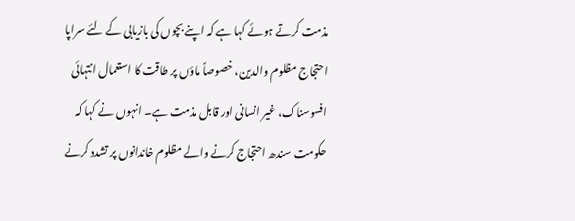مذمت کرتے ہوئے کہا ہے کہ اپنے بچوں کی بازیابی کے لئے سراپا احتجاج مظلوم والدین، خصوصاً ماؤں پر طاقت کا استعمال انتہائی افسوسناک، غیر انسانی اور قابل مذمت ہے۔ انہوں نے کہا کہ حکومت سندھ احتجاج کرنے والے مظلوم خاندانوں پر تشدد کرنے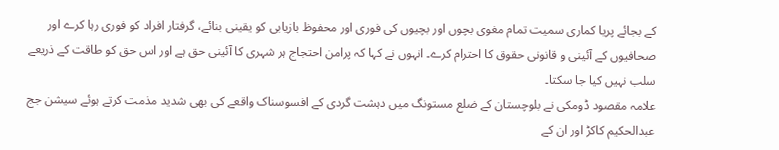کے بجائے پریا کماری سمیت تمام مغوی بچوں اور بچیوں کی فوری اور محفوظ بازیابی کو یقینی بنائے، گرفتار افراد کو فوری رہا کرے اور صحافیوں کے آئینی و قانونی حقوق کا احترام کرے۔ انہوں نے کہا کہ پرامن احتجاج ہر شہری کا آئینی حق ہے اور اس حق کو طاقت کے ذریعے سلب نہیں کیا جا سکتا۔
علامہ مقصود ڈومکی نے بلوچستان کے ضلع مستونگ میں دہشت گردی کے افسوسناک واقعے کی بھی شدید مذمت کرتے ہوئے سیشن جج عبدالحکیم کاکڑ اور ان کے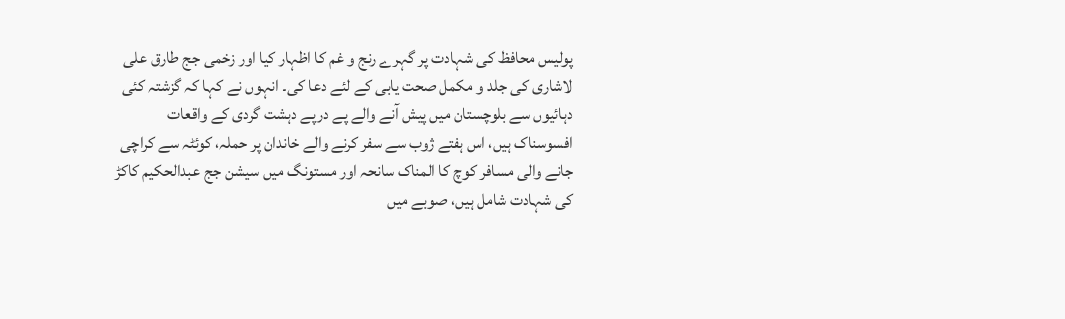پولیس محافظ کی شہادت پر گہرے رنج و غم کا اظہار کیا اور زخمی جج طارق علی لاشاری کی جلد و مکمل صحت یابی کے لئے دعا کی۔ انہوں نے کہا کہ گزشتہ کئی دہائیوں سے بلوچستان میں پیش آنے والے پے درپے دہشت گردی کے واقعات افسوسناک ہیں، اس ہفتے ژوب سے سفر کرنے والے خاندان پر حملہ، کوئٹہ سے کراچی جانے والی مسافر کوچ کا المناک سانحہ اور مستونگ میں سیشن جج عبدالحکیم کاکڑ کی شہادت شامل ہیں، صوبے میں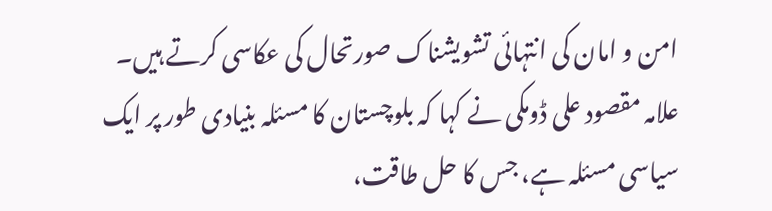امن و امان کی انتہائی تشویشناک صورتحال کی عکاسی کرتے ہیں۔
علامہ مقصود علی ڈومکی نے کہا کہ بلوچستان کا مسئلہ بنیادی طور پر ایک سیاسی مسئلہ ہے، جس کا حل طاقت،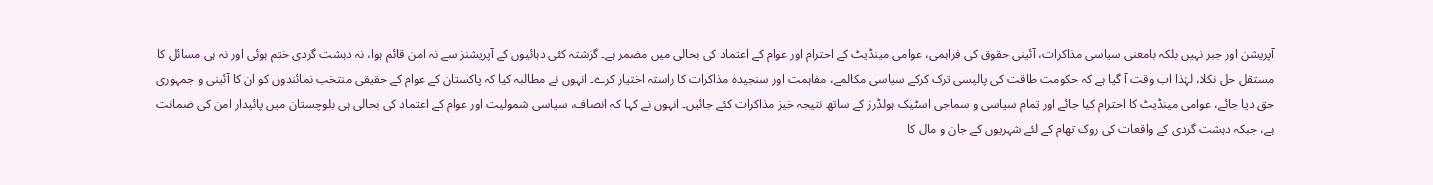آپریشن اور جبر نہیں بلکہ بامعنی سیاسی مذاکرات، آئینی حقوق کی فراہمی، عوامی مینڈیٹ کے احترام اور عوام کے اعتماد کی بحالی میں مضمر ہے۔ گزشتہ کئی دہائیوں کے آپریشنز سے نہ امن قائم ہوا، نہ دہشت گردی ختم ہوئی اور نہ ہی مسائل کا مستقل حل نکلا، لہٰذا اب وقت آ گیا ہے کہ حکومت طاقت کی پالیسی ترک کرکے سیاسی مکالمے، مفاہمت اور سنجیدہ مذاکرات کا راستہ اختیار کرے۔ انہوں نے مطالبہ کیا کہ پاکستان کے عوام کے حقیقی منتخب نمائندوں کو ان کا آئینی و جمہوری حق دیا جائے، عوامی مینڈیٹ کا احترام کیا جائے اور تمام سیاسی و سماجی اسٹیک ہولڈرز کے ساتھ نتیجہ خیز مذاکرات کئے جائیں۔ انہوں نے کہا کہ انصاف، سیاسی شمولیت اور عوام کے اعتماد کی بحالی ہی بلوچستان میں پائیدار امن کی ضمانت ہے، جبکہ دہشت گردی کے واقعات کی روک تھام کے لئے شہریوں کے جان و مال کا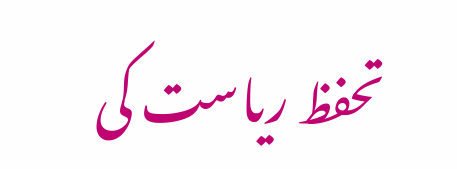تحفظ ریاست کی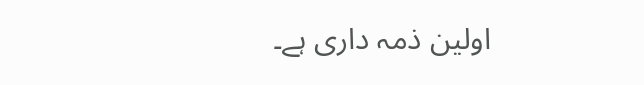اولین ذمہ داری ہے۔